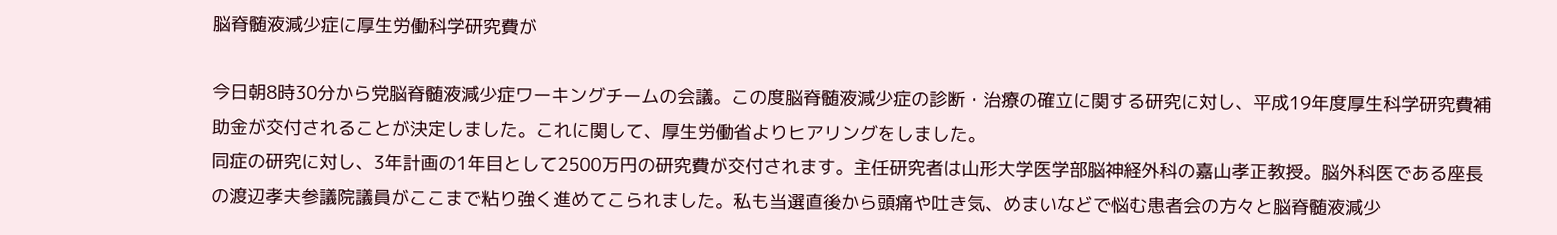脳脊髄液減少症に厚生労働科学研究費が

今日朝8時30分から党脳脊髄液減少症ワーキングチームの会議。この度脳脊髄液減少症の診断・治療の確立に関する研究に対し、平成19年度厚生科学研究費補助金が交付されることが決定しました。これに関して、厚生労働省よりヒアリングをしました。
同症の研究に対し、3年計画の1年目として2500万円の研究費が交付されます。主任研究者は山形大学医学部脳神経外科の嘉山孝正教授。脳外科医である座長の渡辺孝夫参議院議員がここまで粘り強く進めてこられました。私も当選直後から頭痛や吐き気、めまいなどで悩む患者会の方々と脳脊髄液減少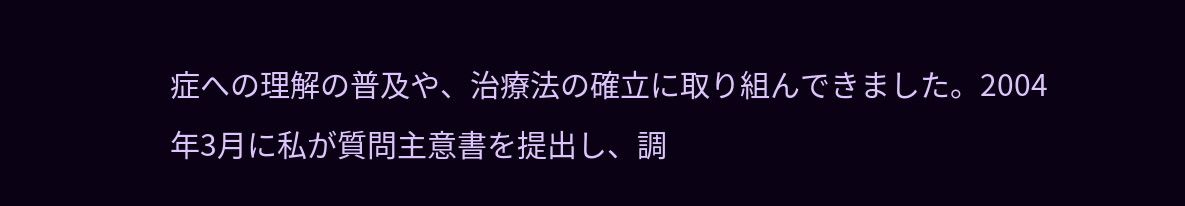症への理解の普及や、治療法の確立に取り組んできました。2004年3月に私が質問主意書を提出し、調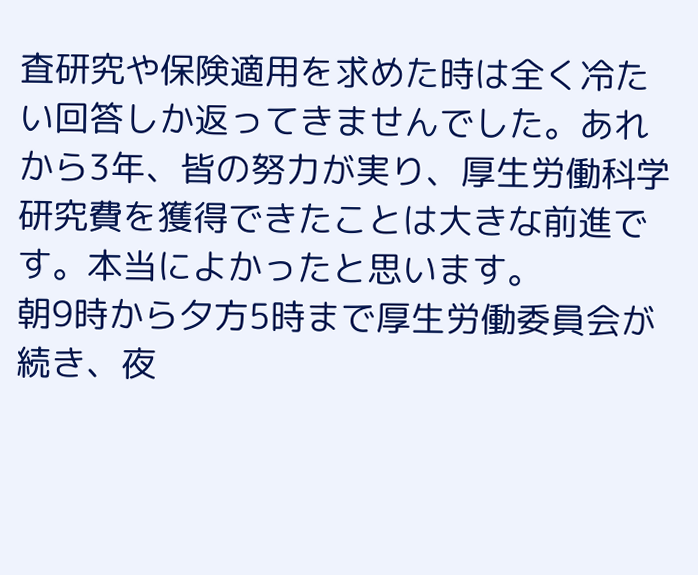査研究や保険適用を求めた時は全く冷たい回答しか返ってきませんでした。あれから3年、皆の努力が実り、厚生労働科学研究費を獲得できたことは大きな前進です。本当によかったと思います。
朝9時から夕方5時まで厚生労働委員会が続き、夜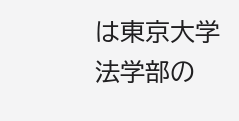は東京大学法学部の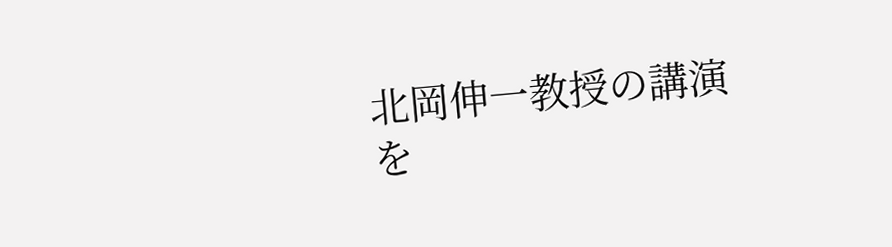北岡伸一教授の講演を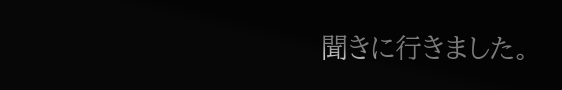聞きに行きました。